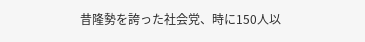昔隆勢を誇った社会党、時に150人以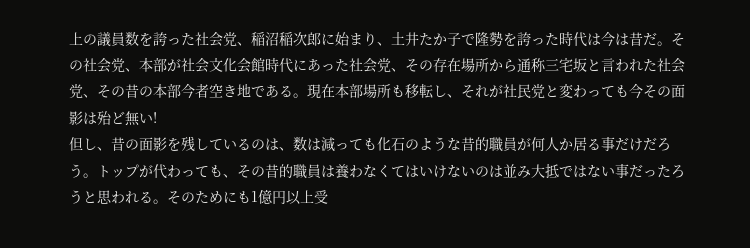上の議員数を誇った社会党、稲沼稲次郎に始まり、土井たか子で隆勢を誇った時代は今は昔だ。その社会党、本部が社会文化会館時代にあった社会党、その存在場所から通称三宅坂と言われた社会党、その昔の本部今者空き地である。現在本部場所も移転し、それが社民党と変わっても今その面影は殆ど無い!
但し、昔の面影を残しているのは、数は減っても化石のような昔的職員が何人か居る事だけだろう。トップが代わっても、その昔的職員は養わなくてはいけないのは並み大抵ではない事だったろうと思われる。そのためにも1億円以上受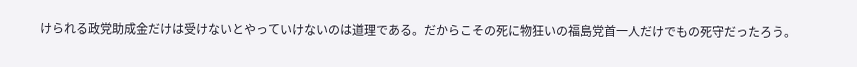けられる政党助成金だけは受けないとやっていけないのは道理である。だからこその死に物狂いの福島党首一人だけでもの死守だったろう。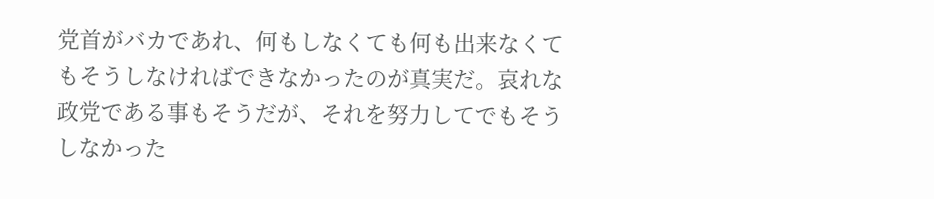党首がバカであれ、何もしなくても何も出来なくてもそうしなければできなかったのが真実だ。哀れな政党である事もそうだが、それを努力してでもそうしなかった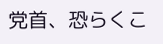党首、恐らくこ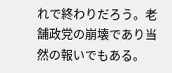れで終わりだろう。老舗政党の崩壊であり当然の報いでもある。